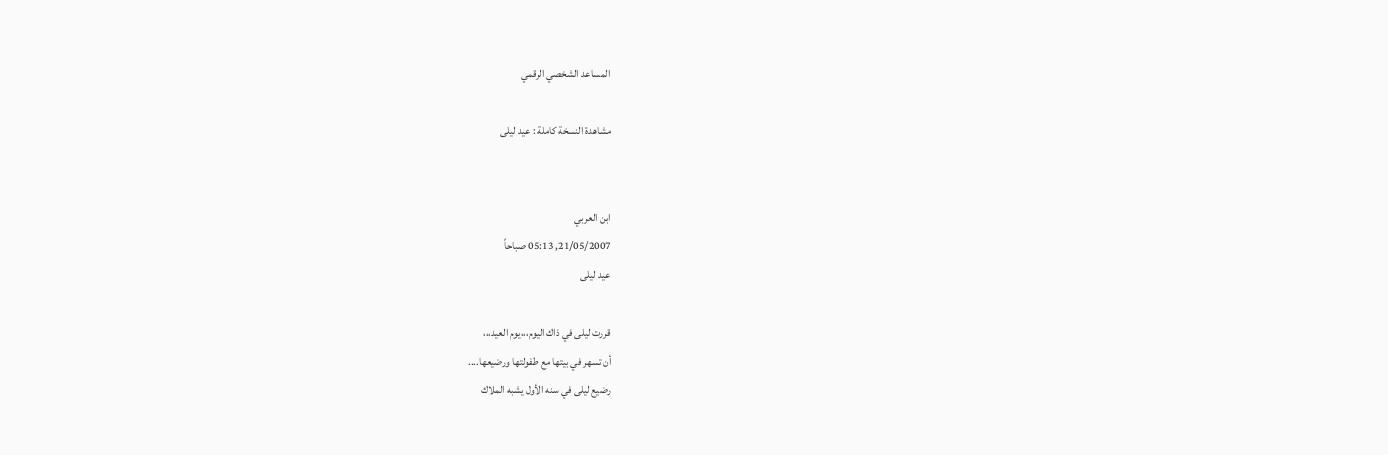المساعد الشخصي الرقمي

مشاهدة النسخة كاملة : عيد ليلى


ابن العربي
21/05/2007, 05:13 صباحاً
عيد ليلى

قررت ليلى في ذاك اليوم،،،يوم العيد،،،
أن تسهر في بيتها مع طفولتها ورضيعها....
رضيع ليلى في سنه الأول يشبه الملاك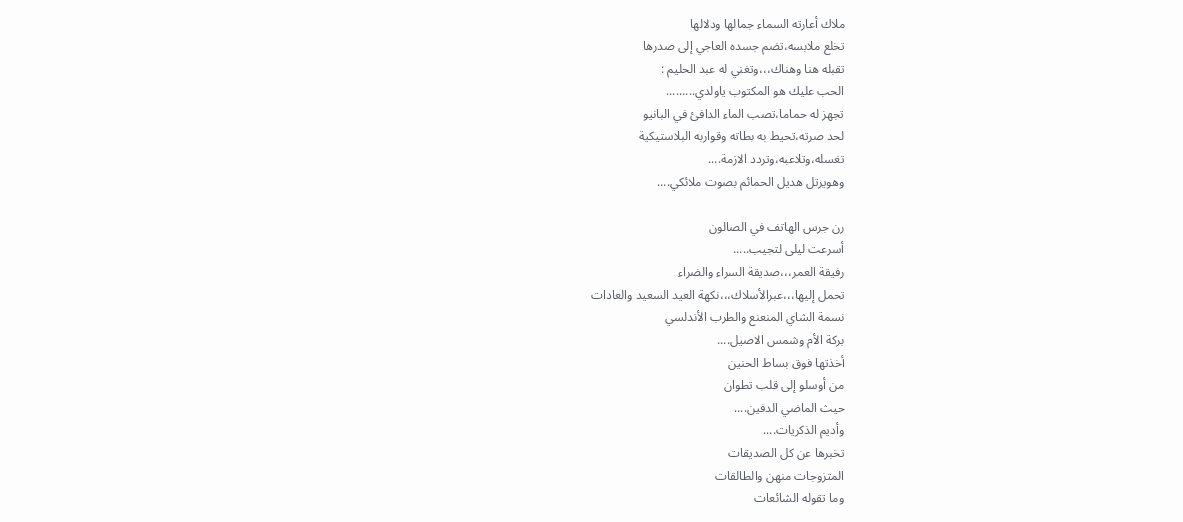ملاك أعارته السماء جمالها ودلالها
تخلع ملابسه،تضم جسده العاجي إلى صدرها
تقبله هنا وهناك،،،وتغني له عبد الحليم :
الحب عليك هو المكتوب ياولدي.........
تجهز له حماما،تصب الماء الدافئ في البانيو
لحد صرته،تحيط به بطاته وقواربه البلاستيكية
تغسله،وتلاعبه،وتردد الازمة....
وهويرتل هديل الحمائم بصوت ملائكي....

رن جرس الهاتف في الصالون
أسرعت ليلى لتجيب.....
رفيقة العمر،،،صديقة السراء والضراء
تحمل إليها،،،عبرالأسلاك،،،نكهة العيد السعيد والعادات
نسمة الشاي المنعنع والطرب الأندلسي
بركة الأم وشمس الاصيل....
أخذتها فوق بساط الحنين
من أوسلو إلى قلب تطوان
حيث الماضي الدفين....
وأديم الذكريات....
تخبرها عن كل الصديقات
المتزوجات منهن والطالقات
وما تقوله الشائعات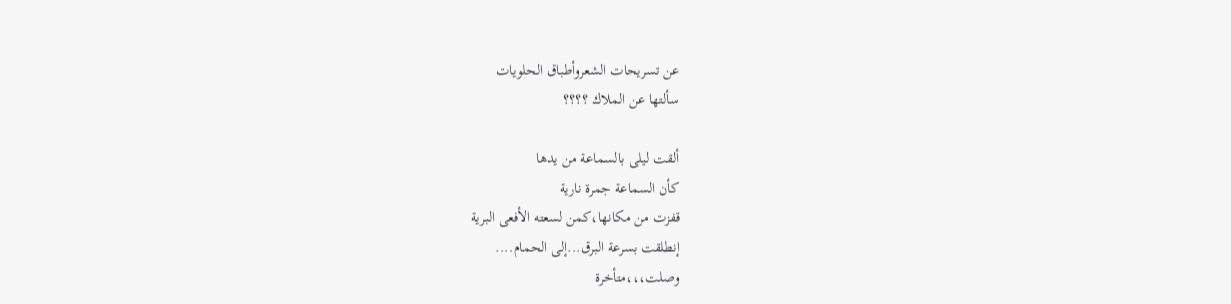عن تسريحات الشعروأطباق الحلويات
سألتها عن الملاك ؟؟؟؟

ألقت ليلى بالسماعة من يدها
كأن السماعة جمرة نارية
قفزت من مكانها،كمن لسعته الأفعى البرية
إنطلقت بسرعة البرق...إلى الحمام....
وصلت،،،متأخرة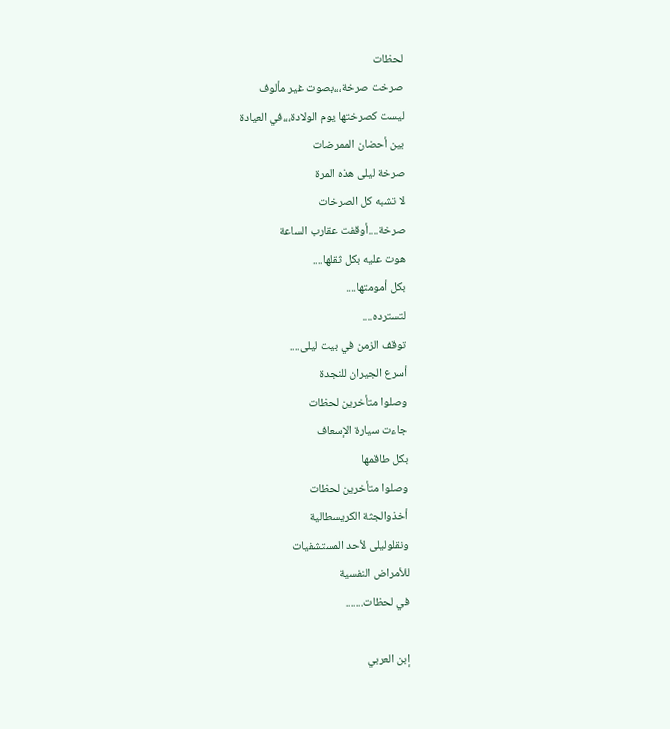لحظات
صرخت صرخة،،،بصوت غير مألوف
ليست كصرختها يوم الولادة،،،في العيادة
بين أحضان الممرضات
صرخة ليلى هذه المرة
لا تشبه كل الصرخات
صرخة....أوقفت عقارب الساعة
هوت عليه بكل ثقلها....
بكل أمومتها....
لتسترده....
توقف الزمن في بيت ليلى....
أسرع الجيران للنجدة
وصلوا متأخرين لحظات
جاءت سيارة الإسعاف
بكل طاقمها
وصلوا متأخرين لحظات
أخذوالجثة الكريسطالية
ونقلوليلى لأحد المستشفيات
للأمراض النفسية
في لحظات.......

إبن العربي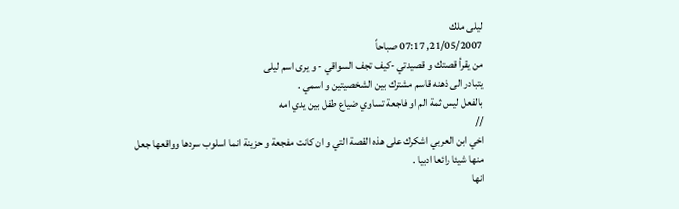ليلى ملك
21/05/2007, 07:17 صباحاً
من يقرأ قصتك و قصيدتي -كيف تجف السواقي - و يرى اسم ليلى
يتبادر الى ذهنه قاسم مشترك بين الشخصيتين و اسمي .
بالفعل ليس ثمة الم او فاجعة تساوي ضياع طفل بين يدي امه
//
اخي ابن العربي اشكرك على هذه القصة التي و ان كانت مفجعة و حزينة انما اسلوب سردها وواقعها جعل منها شيئا رائعا ادبيا .
انها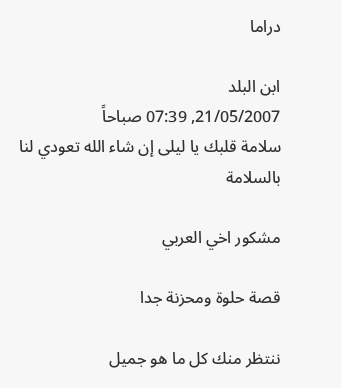دراما

ابن البلد
21/05/2007, 07:39 صباحاً
سلامة قلبك يا ليلى إن شاء الله تعودي لنا بالسلامة

مشكور اخي العربي

قصة حلوة ومحزنة جدا

ننتظر منك كل ما هو جميل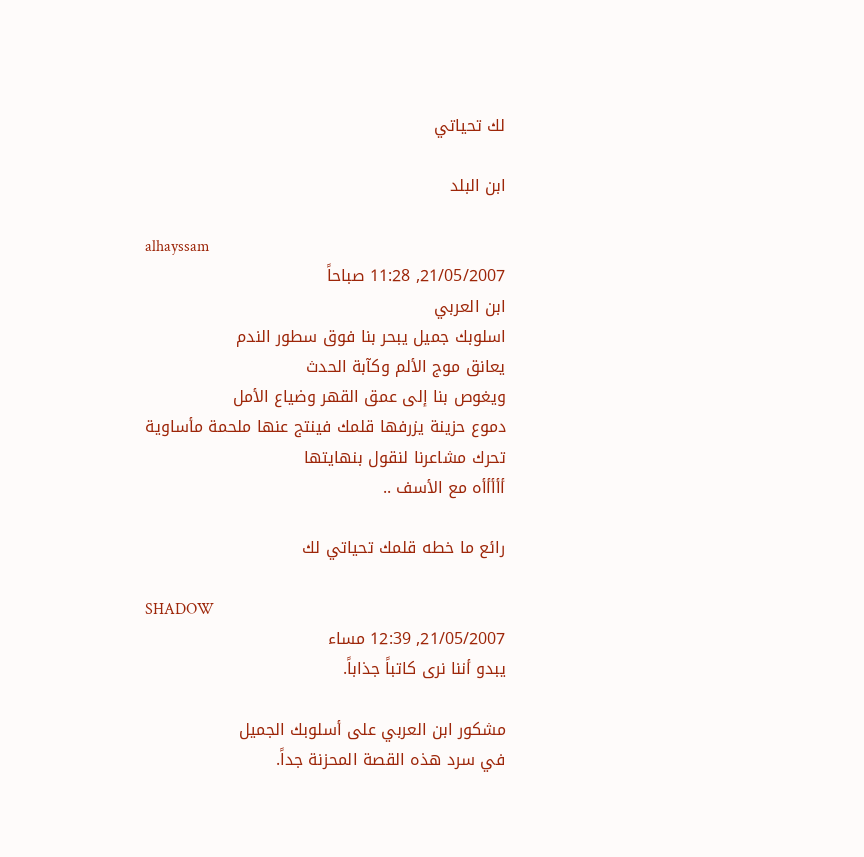لك تحياتي

ابن البلد

alhayssam
21/05/2007, 11:28 صباحاً
ابن العربي
اسلوبك جميل يبحر بنا فوق سطور الندم
يعانق موج الألم وكآبة الحدث
ويغوص بنا إلى عمق القهر وضياع الأمل
دموع حزينة يزرفها قلمك فينتج عنها ملحمة مأساوية
تحرك مشاعرنا لنقول بنهايتها
أأأأأه مع الأسف ..

رائع ما خطه قلمك تحياتي لك

SHADOW
21/05/2007, 12:39 مساء
يبدو أننا نرى كاتباً جذاباً.

مشكور ابن العربي على أسلوبك الجميل
في سرد هذه القصة المحزنة جداً.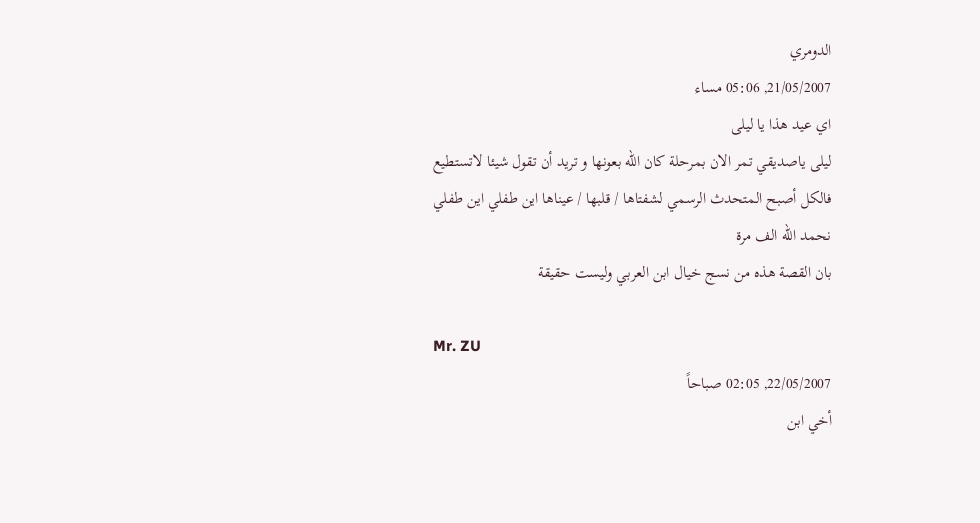الدومري
21/05/2007, 05:06 مساء
اي عيد هذا يا ليلى
ليلى ياصديقي تمر الان بمرحلة كان الله بعونها و تريد أن تقول شيئا لاتستطيع
فالكل أصبح المتحدث الرسمي لشفتاها / قلبها / عيناها اين طفلي اين طفلي
نحمد الله الف مرة
بان القصة هذه من نسج خيال ابن العربي وليست حقيقة

Mr. ZU
22/05/2007, 02:05 صباحاً
أخي ابن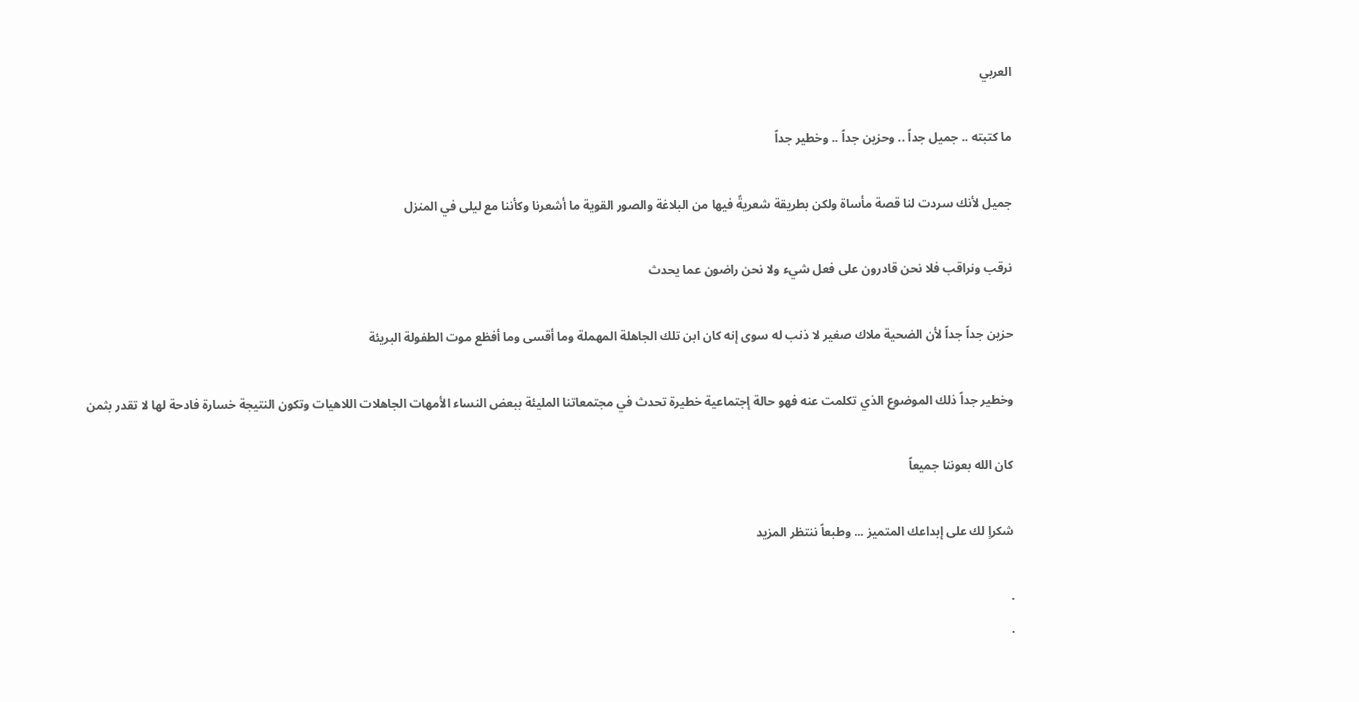العربي

ما كتبته .. جميل جداً .. وحزين جداً .. وخطير جداً

جميل لأنك سردت لنا قصة مأساة ولكن بطريقة شعريةً فيها من البلاغة والصور القوية ما أشعرنا وكأننا مع ليلى في المنزل

نرقب ونراقب فلا نحن قادرون على فعل شيء ولا نحن راضون عما يحدث

حزين جداً جداً لأن الضحية ملاك صغير لا ذنب له سوى إنه كان ابن تلك الجاهلة المهملة وما أقسى وما أفظع موت الطفولة البريئة

وخطير جداً ذلك الموضوع الذي تكلمت عنه فهو حالة إجتماعية خطيرة تحدث في مجتمعاتنا المليئة ببعض النساء الأمهات الجاهلات اللاهيات وتكون النتيجة خسارة فادحة لها لا تقدر بثمن

كان الله بعوننا جميعاً

شكراٍ لك على إبداعك المتميز ... وطبعاً ننتظر المزيد

.
.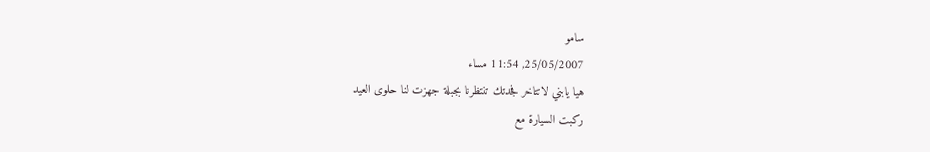سامو
25/05/2007, 11:54 مساء
هيا يابني لاتتاخر فجدتك تنتظرنا بجبلة جهزت لنا حلوى العيد
ركبت السيارة مع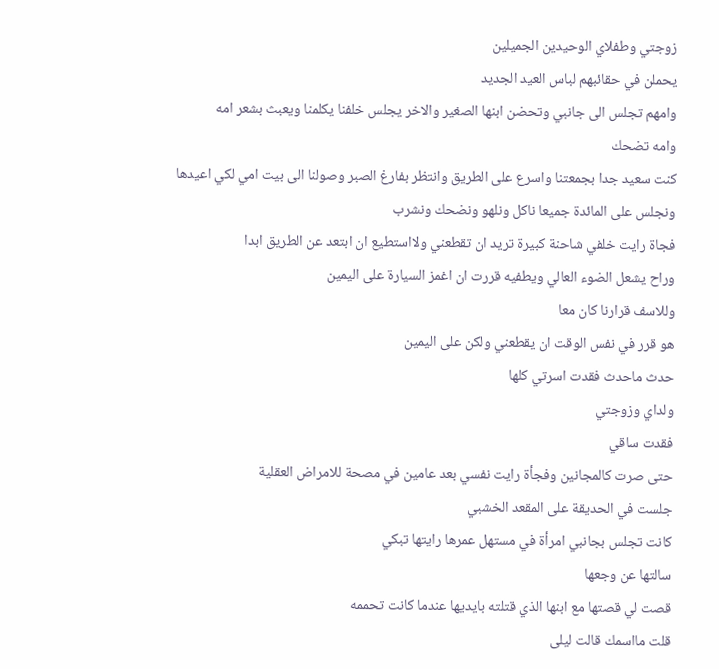زوجتي وطفلاي الوحيدين الجميلين
يحملن في حقائبهم لباس العيد الجديد
وامهم تجلس الى جانبي وتحضن ابنها الصغير والاخر يجلس خلفنا يكلمنا ويعبث بشعر امه
وامه تضحك
كنت سعيد جدا بجمعتنا واسرع على الطريق وانتظر بفارغ الصبر وصولنا الى بيت امي لكي اعيدها
ونجلس على المائدة جميعا ناكل ونلهو ونضحك ونشرب
فجاة رايت خلفي شاحنة كبيرة تريد ان تقطعني ولااستطيع ان ابتعد عن الطريق ابدا
وراح يشعل الضوء العالي ويطفيه قررت ان اغمز السيارة على اليمين
وللاسف قرارنا كان معا
هو قرر في نفس الوقت ان يقطعني ولكن على اليمين
حدث ماحدث فقدت اسرتي كلها
ولداي وزوجتي
فقدت ساقي
حتى صرت كالمجانين وفجأة رايت نفسي بعد عامين في مصحة للامراض العقلية
جلست في الحديقة على المقعد الخشبي
كانت تجلس بجانبي امرأة في مستهل عمرها رايتها تبكي
سالتها عن وجعها
قصت لي قصتها مع ابنها الذي قتلته بايديها عندما كانت تحممه
قلت مااسمك قالت ليلى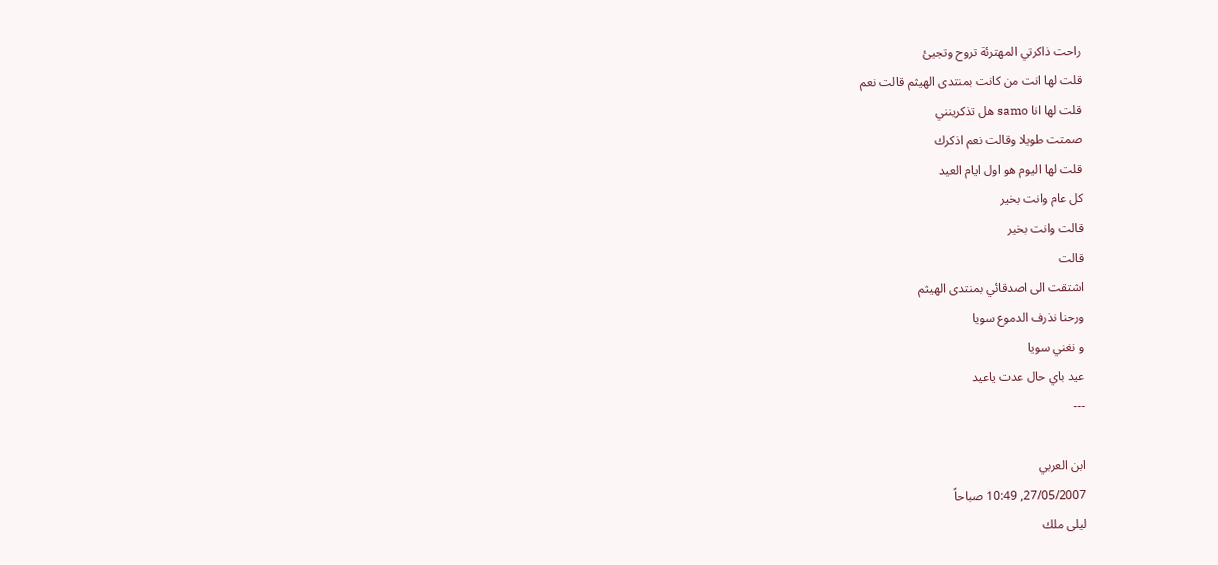راحت ذاكرتي المهترئة تروح وتجيئ
قلت لها انت من كانت بمنتدى الهيثم قالت نعم
قلت لها انا samo هل تذكرينني
صمتت طويلا وقالت نعم اذكرك
قلت لها اليوم هو اول ايام العيد
كل عام وانت بخير
قالت وانت بخير
قالت
اشتقت الى اصدقائي بمنتدى الهيثم
ورحنا نذرف الدموع سويا
و نغني سويا
عيد باي حال عدت ياعيد
---

ابن العربي
27/05/2007, 10:49 صباحاً
ليلى ملك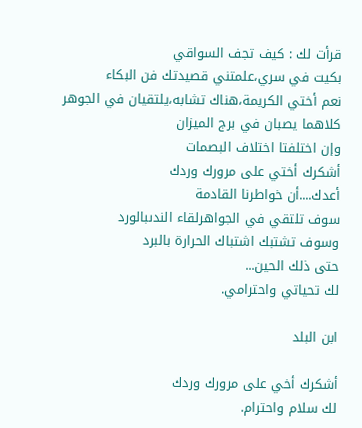قرأت لك : كيف تجف السواقي
بكيت في سري،علمتني قصيدتك فن البكاء
نعم أختي الكريمة،هناك تشابه،يلتقيان في الجوهر
كلاهما يصبان في برج الميزان
وإن اختلفتا اختلاف البصمات
أشكرك أختي على مرورك وردك
أعدك....أن خواطرنا القادمة
سوف تلتقي في الجواهرلقاء الندىبالورد
وسوف تشتبك اشتباك الحرارة بالبرد
حتى ذلك الحين...
لك تحياتي واحترامي.

ابن البلد

أشكرك أخي على مرورك وردك
لك سلام واحترام.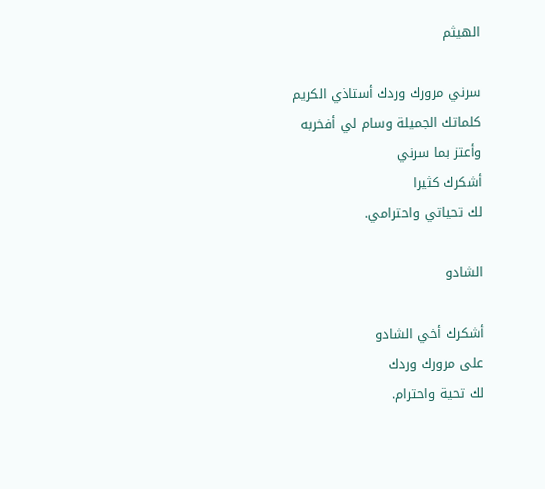الهيثم

سرني مرورك وردك أستاذي الكريم
كلماتك الجميلة وسام لي أفخربه
وأعتز بما سرني
أشكرك كثيرا
لك تحياتي واحترامي.

الشادو

أشكرك أخي الشادو
على مرورك وردك
لك تحية واحترام.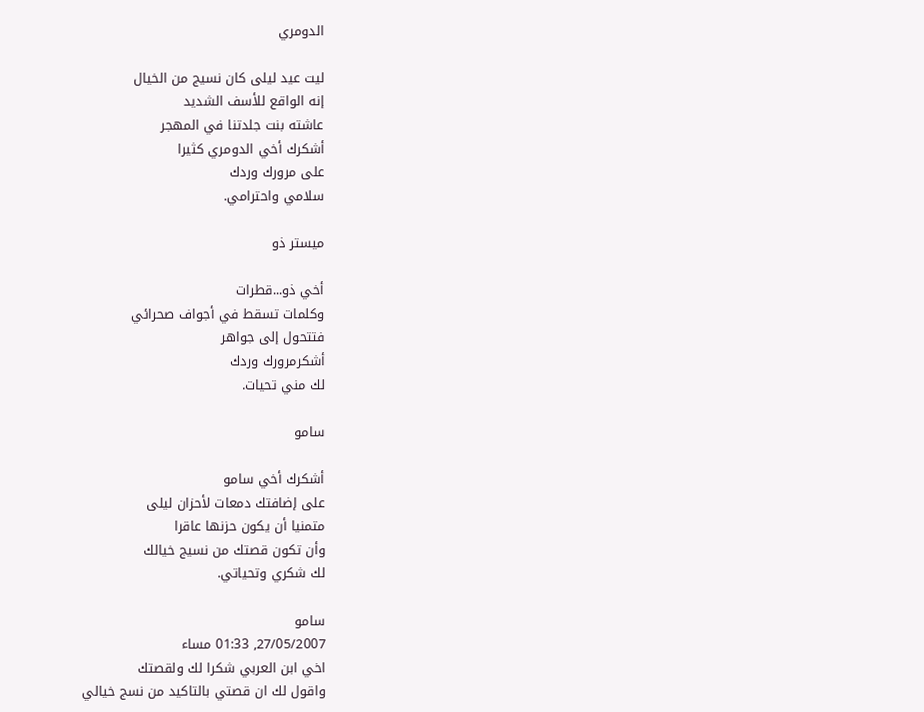الدومري

ليت عيد ليلى كان نسيج من الخيال
إنه الواقع للأسف الشديد
عاشته بنت جلدتنا في المهجر
أشكرك أخي الدومري كثيرا
على مرورك وردك
سلامي واحترامي.

ميستر ذو

أخي ذو...قطرات
وكلمات تسقط في أجواف صحرائي
فتتحول إلى جواهر
أشكرمرورك وردك
لك مني تحيات.

سامو

أشكرك أخي سامو
على إضافتك دمعات لأحزان ليلى
متمنيا أن يكون حزنها عاقرا
وأن تكون قصتك من نسيج خيالك
لك شكري وتحياتي.

سامو
27/05/2007, 01:33 مساء
اخي ابن العربي شكرا لك ولقصتك
واقول لك ان قصتي بالتاكيد من نسج خيالي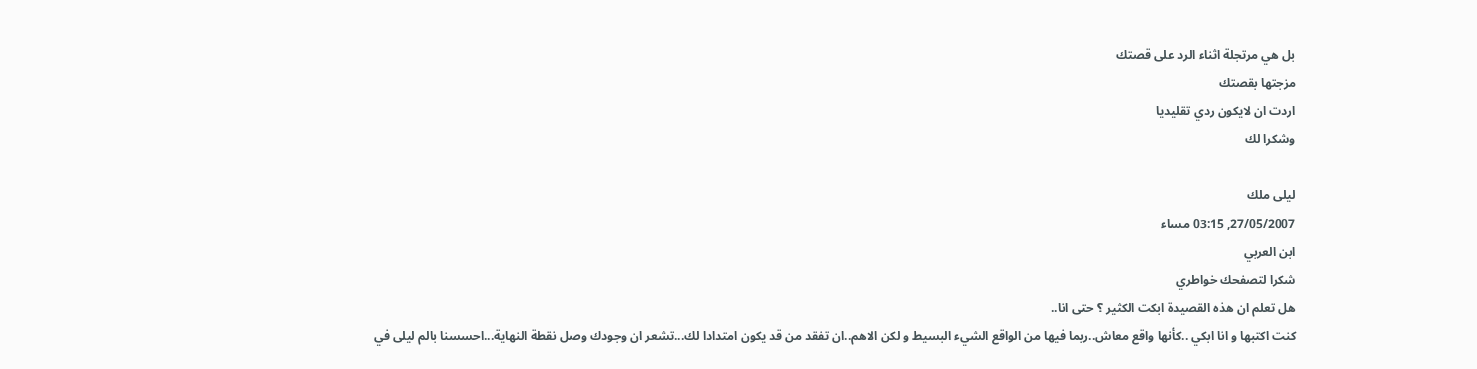بل هي مرتجلة اثناء الرد على قصتك
مزجتها بقصتك
اردت ان لايكون ردي تقليديا
وشكرا لك

ليلى ملك
27/05/2007, 03:15 مساء
ابن العربي
شكرا لتصفحك خواطري
هل تعلم ان هذه القصيدة ابكت الكثير ؟ حتى انا..
كنت اكتبها و انا ابكي ..كأنها واقع معاش..ربما فيها من الواقع الشيء البسيط و لكن الاهم..ان تفقد من قد يكون امتدادا لك...تشعر ان وجودك وصل نقطة النهاية...احسسنا بالم ليلى في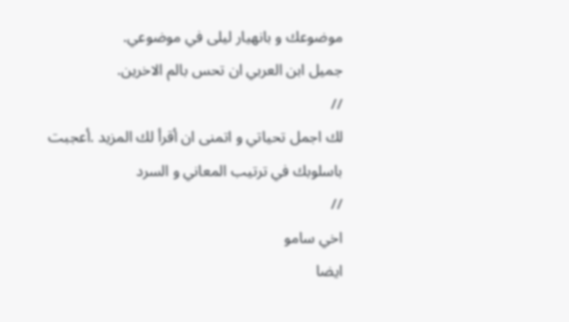موضوعك و بانهيار ليلى في موضوعي.
جميل ابن العربي ان تحس بالم الاخرين.
//
لك اجمل تحياتي و اتمنى ان أقرأ لك المزيد .أعجبت باسلوبك في ترتيب المعاني و السرد
//
اخي سامو
ايضا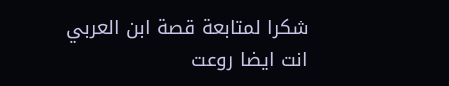شكرا لمتابعة قصة ابن العربي
انت ايضا روعت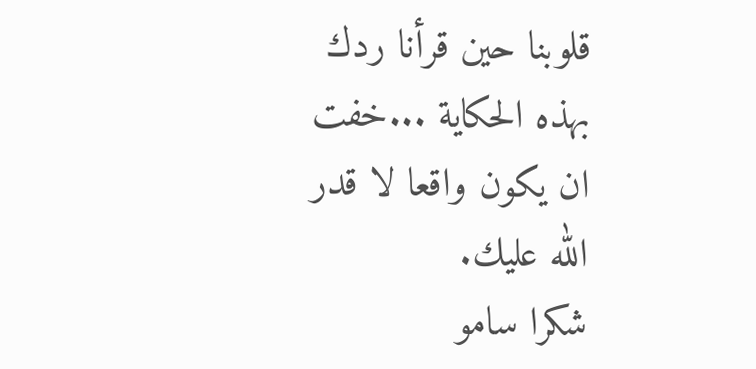قلوبنا حين قرأنا ردك بهذه الحكاية ...خفت ان يكون واقعا لا قدر الله عليك.
شكرا سامو